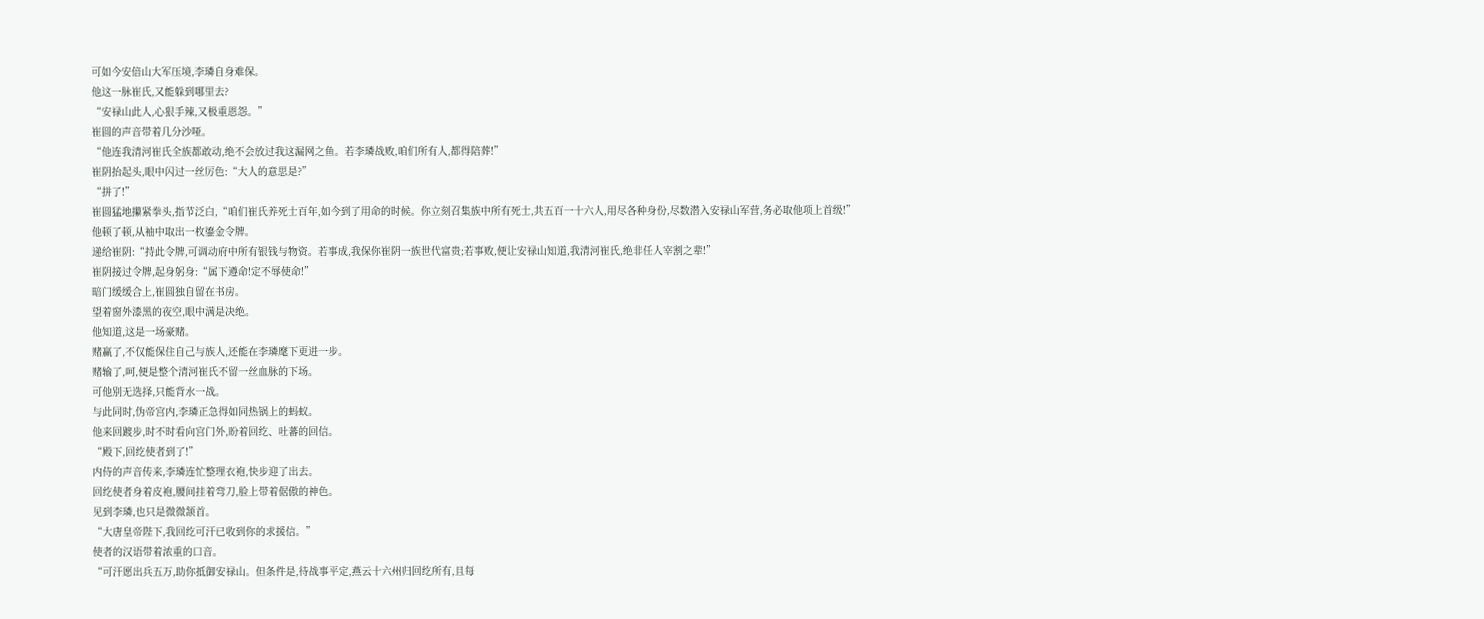可如今安倍山大军压境,李璘自身难保。
他这一脉崔氏,又能躲到哪里去?
“安禄山此人,心狠手辣,又极重恩怨。”
崔圆的声音带着几分沙哑。
“他连我清河崔氏全族都敢动,绝不会放过我这漏网之鱼。若李璘战败,咱们所有人,都得陪葬!”
崔阴抬起头,眼中闪过一丝厉色:“大人的意思是?”
“拼了!”
崔圆猛地攥紧拳头,指节泛白,“咱们崔氏养死士百年,如今到了用命的时候。你立刻召集族中所有死士,共五百一十六人,用尽各种身份,尽数潜入安禄山军营,务必取他项上首级!”
他顿了顿,从袖中取出一枚鎏金令牌。
递给崔阴:“持此令牌,可调动府中所有银钱与物资。若事成,我保你崔阴一族世代富贵;若事败,便让安禄山知道,我清河崔氏,绝非任人宰割之辈!”
崔阴接过令牌,起身躬身:“属下遵命!定不辱使命!”
暗门缓缓合上,崔圆独自留在书房。
望着窗外漆黑的夜空,眼中满是决绝。
他知道,这是一场豪赌。
赌赢了,不仅能保住自己与族人,还能在李璘麾下更进一步。
赌输了,呵,便是整个清河崔氏不留一丝血脉的下场。
可他别无选择,只能背水一战。
与此同时,伪帝宫内,李璘正急得如同热锅上的蚂蚁。
他来回踱步,时不时看向宫门外,盼着回纥、吐蕃的回信。
“殿下,回纥使者到了!”
内侍的声音传来,李璘连忙整理衣袍,快步迎了出去。
回纥使者身着皮袍,腰间挂着弯刀,脸上带着倨傲的神色。
见到李璘,也只是微微颔首。
“大唐皇帝陛下,我回纥可汗已收到你的求援信。”
使者的汉语带着浓重的口音。
“可汗愿出兵五万,助你抵御安禄山。但条件是,待战事平定,燕云十六州归回纥所有,且每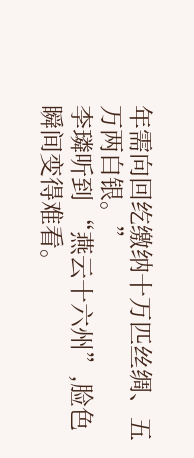年需向回纥缴纳十万匹丝绸、五万两白银。”
李璘听到 “燕云十六州”,脸色瞬间变得难看。